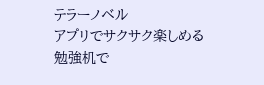テラーノベル
アプリでサクサク楽しめる
勉強机で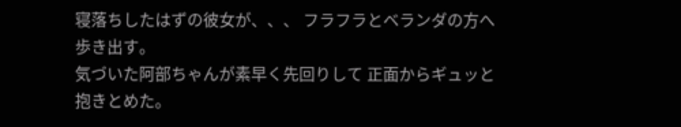寝落ちしたはずの彼女が、、、 フラフラとベランダの方へ歩き出す。
気づいた阿部ちゃんが素早く先回りして 正面からギュッと抱きとめた。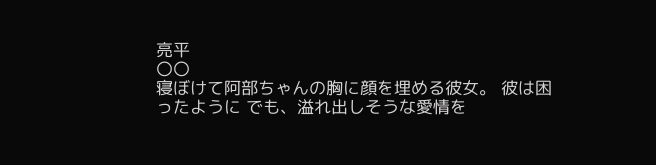亮平
〇〇
寝ぼけて阿部ちゃんの胸に顔を埋める彼女。 彼は困ったように でも、溢れ出しそうな愛情を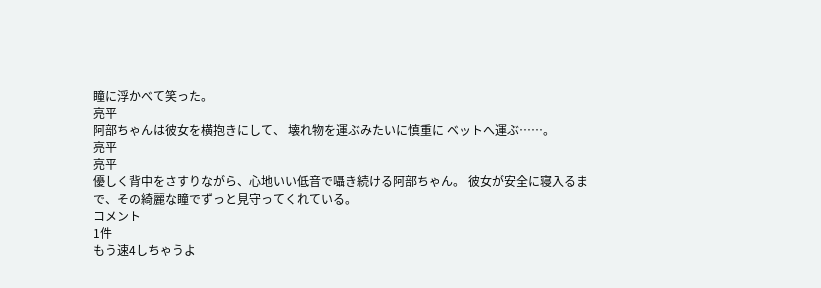瞳に浮かべて笑った。
亮平
阿部ちゃんは彼女を横抱きにして、 壊れ物を運ぶみたいに慎重に ベットへ運ぶ……。
亮平
亮平
優しく背中をさすりながら、心地いい低音で囁き続ける阿部ちゃん。 彼女が安全に寝入るまで、その綺麗な瞳でずっと見守ってくれている。
コメント
1件
もう速4しちゃうよ